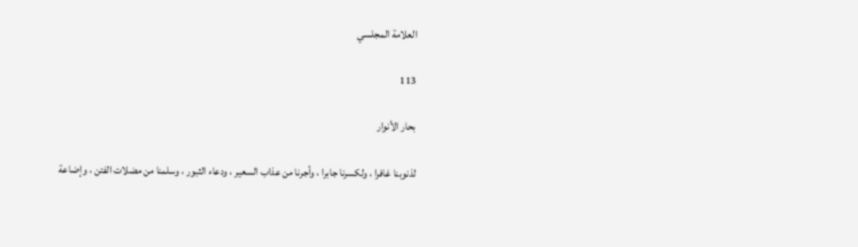العلامة المجلسي

113

بحار الأنوار

لذنوبنا غافرا ، ولكسرنا جابرا ، وأجرنا من عذاب السعير ، ودعاء الثبور ، وسلمنا من مضلات الفتن ، وإضاعة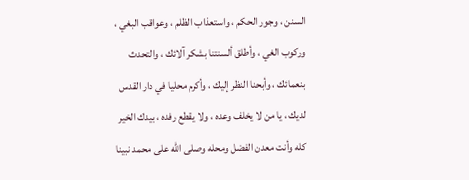السنن ، وجور الحكم ، واستعذاب الظلم ، وعواقب البغي ، وركوب الغي ، وأطلق ألسنتنا بشكر آلائك ، والتحدث بنعمائك ، وأبحنا النظر إليك ، وأكرم محليا في دار القدس لديك ، يا من لا يخلف وعده ، ولا يقطع رفده ، بيدك الخير كله وأنت معدن الفضل ومحله وصلى الله على محمد نبينا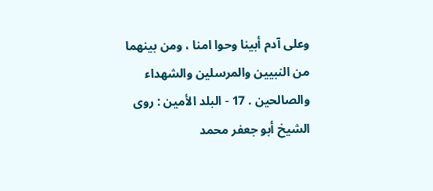وعلى آدم أبينا وحوا امنا ، ومن بينهما من النبيين والمرسلين والشهداء والصالحين . 17 - البلد الأمين : روى الشيخ أبو جعفر محمد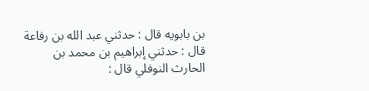بن بابويه قال : حدثني عبد الله بن رفاعة قال : حدثني إبراهيم بن محمد بن الحارث النوفلي قال :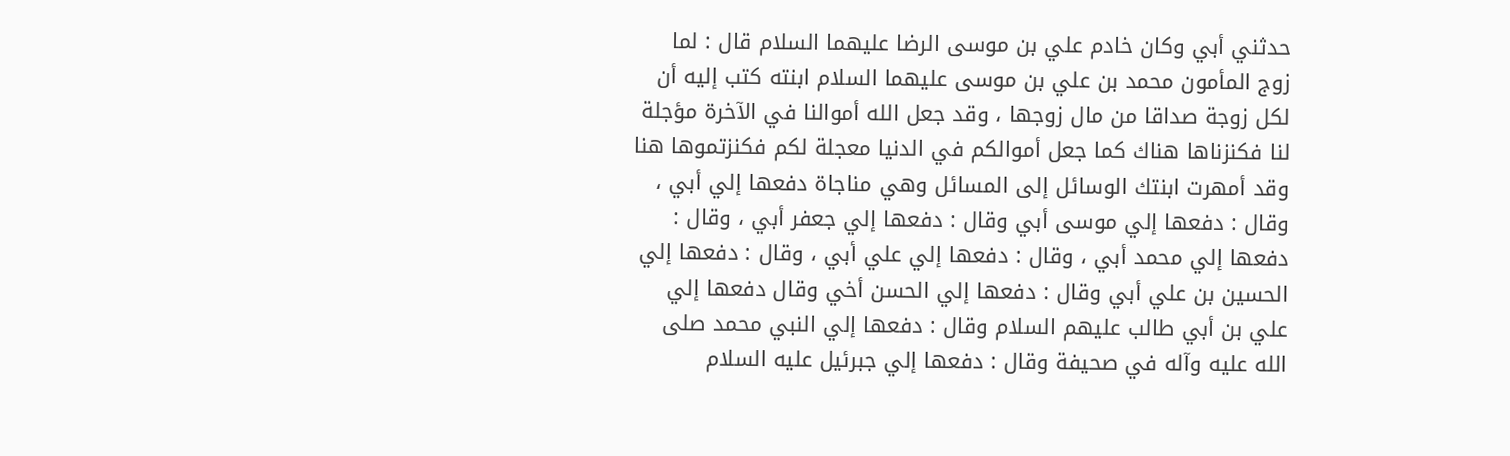حدثني أبي وكان خادم علي بن موسى الرضا عليهما السلام قال : لما زوج المأمون محمد بن علي بن موسى عليهما السلام ابنته كتب إليه أن لكل زوجة صداقا من مال زوجها ، وقد جعل الله أموالنا في الآخرة مؤجلة لنا فكنزناها هناك كما جعل أموالكم في الدنيا معجلة لكم فكنزتموها هنا وقد أمهرت ابنتك الوسائل إلى المسائل وهي مناجاة دفعها إلي أبي ، وقال : دفعها إلي موسى أبي وقال : دفعها إلي جعفر أبي ، وقال : دفعها إلي محمد أبي ، وقال : دفعها إلي علي أبي ، وقال : دفعها إلي الحسين بن علي أبي وقال : دفعها إلي الحسن أخي وقال دفعها إلي علي بن أبي طالب عليهم السلام وقال : دفعها إلي النبي محمد صلى الله عليه وآله في صحيفة وقال : دفعها إلي جبرئيل عليه السلام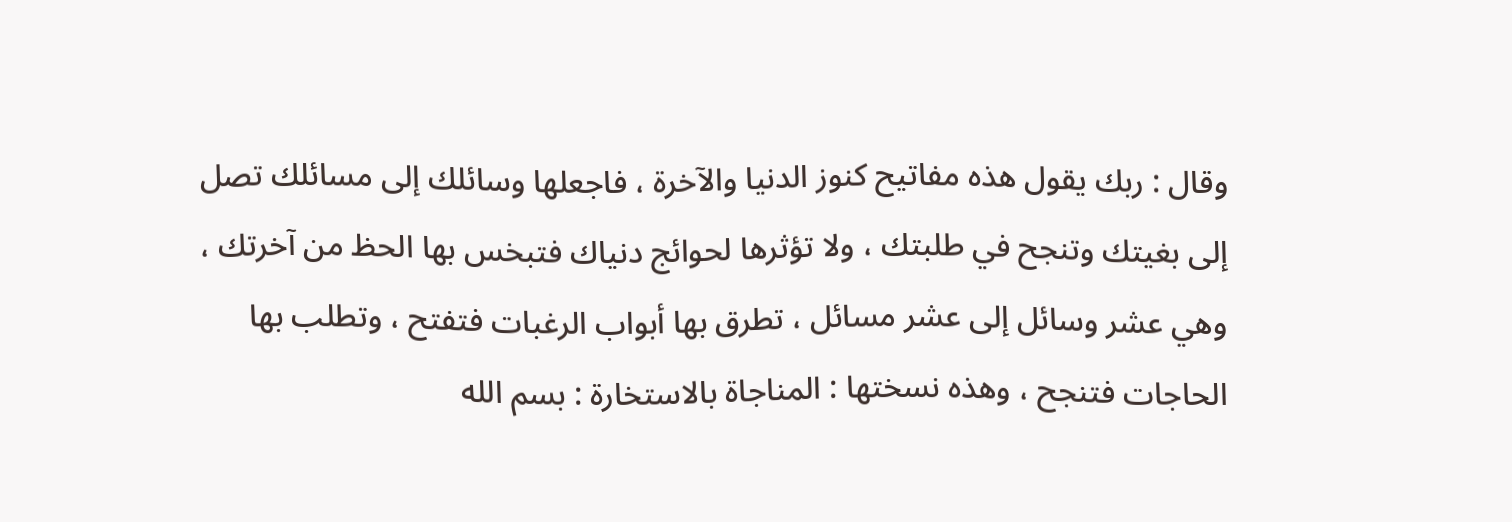وقال : ربك يقول هذه مفاتيح كنوز الدنيا والآخرة ، فاجعلها وسائلك إلى مسائلك تصل إلى بغيتك وتنجح في طلبتك ، ولا تؤثرها لحوائج دنياك فتبخس بها الحظ من آخرتك ، وهي عشر وسائل إلى عشر مسائل ، تطرق بها أبواب الرغبات فتفتح ، وتطلب بها الحاجات فتنجح ، وهذه نسختها : المناجاة بالاستخارة : بسم الله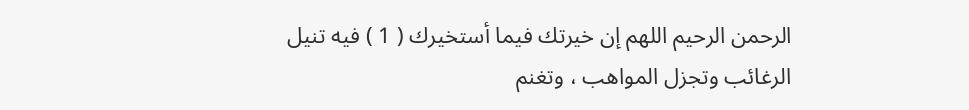الرحمن الرحيم اللهم إن خيرتك فيما أستخيرك ( 1 ) فيه تنيل الرغائب وتجزل المواهب ، وتغنم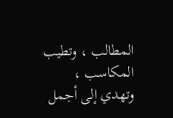المطالب ، وتطيب المكاسب ، وتهدي إلى أجمل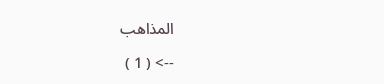المذاهب

--> ( 1 )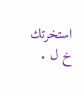استخرتك خ ل .